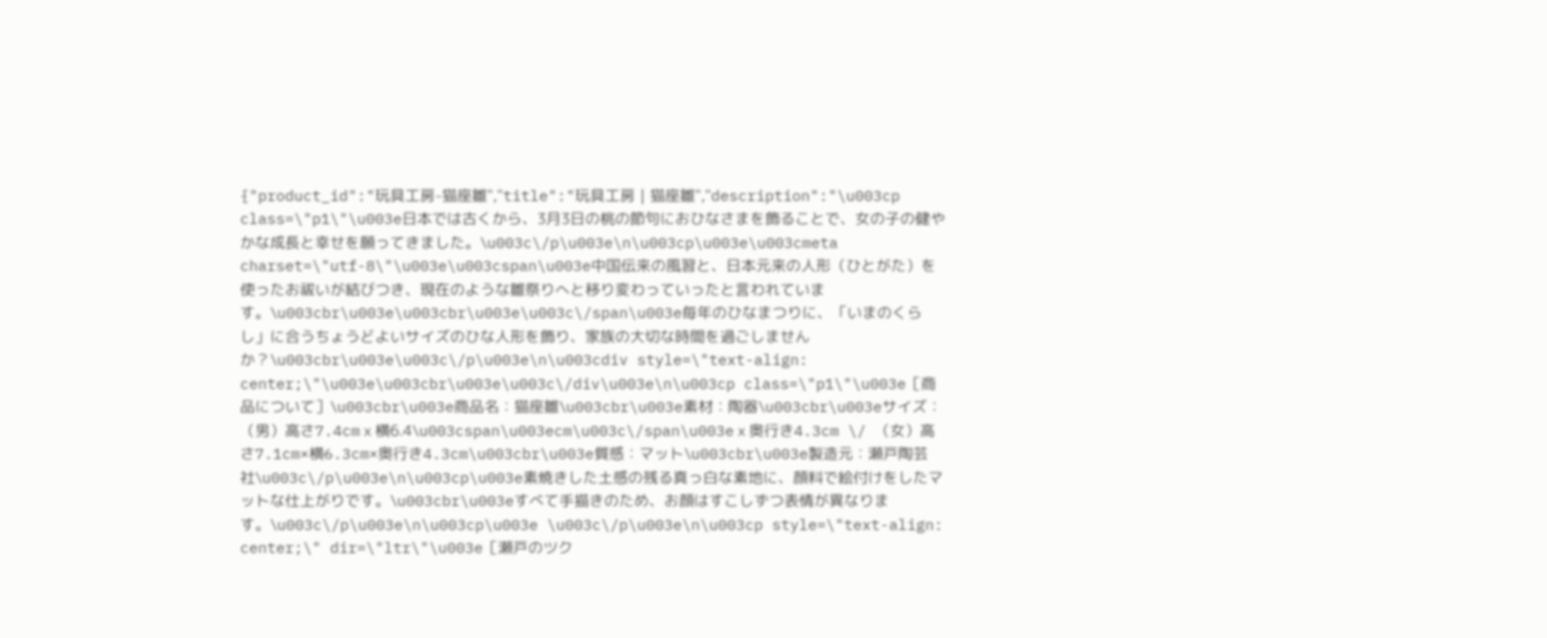{"product_id":"玩具工房-猫座雛","title":"玩具工房｜猫座雛","description":"\u003cp class=\"p1\"\u003e日本では古くから、3月3日の桃の節句におひなさまを飾ることで、女の子の健やかな成長と幸せを願ってきました。\u003c\/p\u003e\n\u003cp\u003e\u003cmeta charset=\"utf-8\"\u003e\u003cspan\u003e中国伝来の風習と、日本元来の人形（ひとがた）を使ったお祓いが結びつき、現在のような雛祭りへと移り変わっていったと言われています。\u003cbr\u003e\u003cbr\u003e\u003c\/span\u003e毎年のひなまつりに、「いまのくらし」に合うちょうどよいサイズのひな人形を飾り、家族の大切な時間を過ごしませんか？\u003cbr\u003e\u003c\/p\u003e\n\u003cdiv style=\"text-align: center;\"\u003e\u003cbr\u003e\u003c\/div\u003e\n\u003cp class=\"p1\"\u003e［商品について］\u003cbr\u003e商品名：猫座雛\u003cbr\u003e素材：陶器\u003cbr\u003eサイズ：（男）高さ7.4cmｘ横6.4\u003cspan\u003ecm\u003c\/span\u003eｘ奥行き4.3cm \/ （女）高さ7.1cm×横6.3cm×奥行き4.3cm\u003cbr\u003e質感：マット\u003cbr\u003e製造元：瀬戸陶芸社\u003c\/p\u003e\n\u003cp\u003e素焼きした土感の残る真っ白な素地に、顔料で絵付けをしたマットな仕上がりです。\u003cbr\u003eすべて手描きのため、お顔はすこしずつ表情が異なります。\u003c\/p\u003e\n\u003cp\u003e \u003c\/p\u003e\n\u003cp style=\"text-align: center;\" dir=\"ltr\"\u003e［瀬戸のツク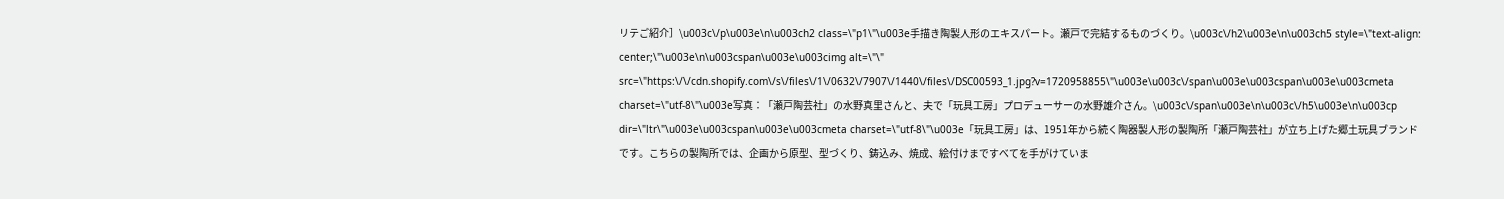リテご紹介］\u003c\/p\u003e\n\u003ch2 class=\"p1\"\u003e手描き陶製人形のエキスパート。瀬戸で完結するものづくり。\u003c\/h2\u003e\n\u003ch5 style=\"text-align: center;\"\u003e\n\u003cspan\u003e\u003cimg alt=\"\" src=\"https:\/\/cdn.shopify.com\/s\/files\/1\/0632\/7907\/1440\/files\/DSC00593_1.jpg?v=1720958855\"\u003e\u003c\/span\u003e\u003cspan\u003e\u003cmeta charset=\"utf-8\"\u003e写真：「瀬戸陶芸社」の水野真里さんと、夫で「玩具工房」プロデューサーの水野雄介さん。\u003c\/span\u003e\n\u003c\/h5\u003e\n\u003cp dir=\"ltr\"\u003e\u003cspan\u003e\u003cmeta charset=\"utf-8\"\u003e「玩具工房」は、1951年から続く陶器製人形の製陶所「瀬戸陶芸社」が立ち上げた郷土玩具ブランドです。こちらの製陶所では、企画から原型、型づくり、鋳込み、焼成、絵付けまですべてを手がけていま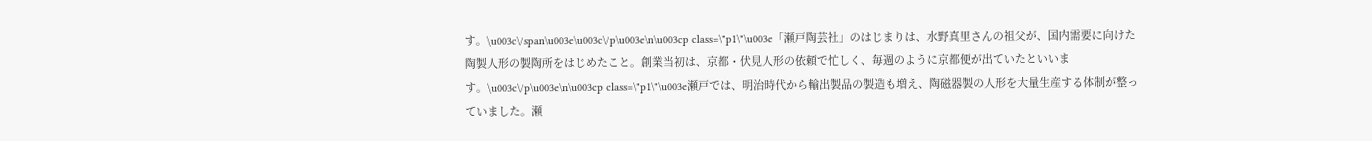す。\u003c\/span\u003e\u003c\/p\u003e\n\u003cp class=\"p1\"\u003e「瀬戸陶芸社」のはじまりは、水野真里さんの祖父が、国内需要に向けた陶製人形の製陶所をはじめたこと。創業当初は、京都・伏見人形の依頼で忙しく、毎週のように京都便が出ていたといいます。\u003c\/p\u003e\n\u003cp class=\"p1\"\u003e瀬戸では、明治時代から輸出製品の製造も増え、陶磁器製の人形を大量生産する体制が整っていました。瀬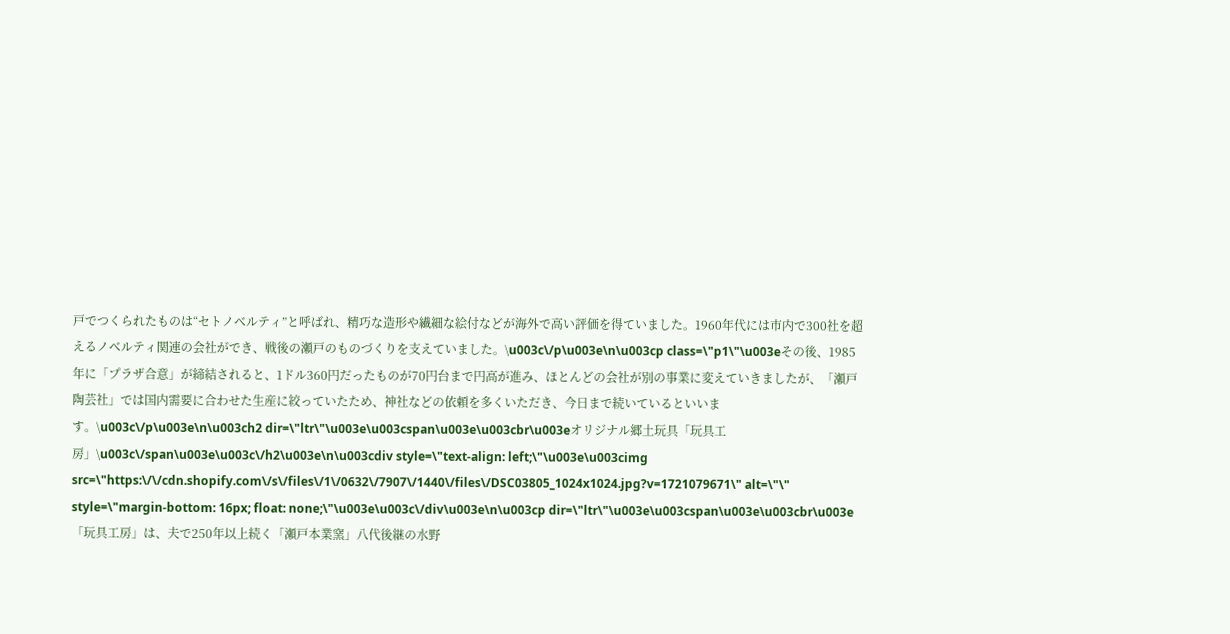戸でつくられたものは“セトノベルティ”と呼ばれ、精巧な造形や繊細な絵付などが海外で高い評価を得ていました。1960年代には市内で300社を超えるノベルティ関連の会社ができ、戦後の瀬戸のものづくりを支えていました。\u003c\/p\u003e\n\u003cp class=\"p1\"\u003eその後、1985年に「プラザ合意」が締結されると、1ドル360円だったものが70円台まで円高が進み、ほとんどの会社が別の事業に変えていきましたが、「瀬戸陶芸社」では国内需要に合わせた生産に絞っていたため、神社などの依頼を多くいただき、今日まで続いているといいます。\u003c\/p\u003e\n\u003ch2 dir=\"ltr\"\u003e\u003cspan\u003e\u003cbr\u003eオリジナル郷土玩具「玩具工房」\u003c\/span\u003e\u003c\/h2\u003e\n\u003cdiv style=\"text-align: left;\"\u003e\u003cimg src=\"https:\/\/cdn.shopify.com\/s\/files\/1\/0632\/7907\/1440\/files\/DSC03805_1024x1024.jpg?v=1721079671\" alt=\"\" style=\"margin-bottom: 16px; float: none;\"\u003e\u003c\/div\u003e\n\u003cp dir=\"ltr\"\u003e\u003cspan\u003e\u003cbr\u003e「玩具工房」は、夫で250年以上続く「瀬戸本業窯」八代後継の水野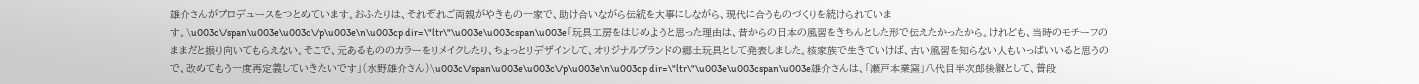雄介さんがプロデュースをつとめています。おふたりは、それぞれご両親がやきもの一家で、助け合いながら伝統を大事にしながら、現代に合うものづくりを続けられています。\u003c\/span\u003e\u003c\/p\u003e\n\u003cp dir=\"ltr\"\u003e\u003cspan\u003e「玩具工房をはじめようと思った理由は、昔からの日本の風習をきちんとした形で伝えたかったから。けれども、当時のモチーフのままだと振り向いてもらえない。そこで、元あるもののカラーをリメイクしたり、ちょっとリデザインして、オリジナルブランドの郷土玩具として発表しました。核家族で生きていけば、古い風習を知らない人もいっぱいいると思うので、改めてもう一度再定義していきたいです」（水野雄介さん）\u003c\/span\u003e\u003c\/p\u003e\n\u003cp dir=\"ltr\"\u003e\u003cspan\u003e雄介さんは、「瀬戸本業窯」八代目半次郎後継として、普段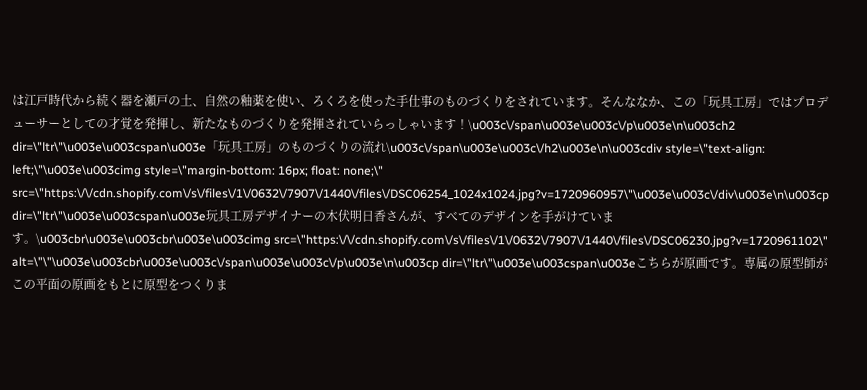は江戸時代から続く器を瀬戸の土、自然の釉薬を使い、ろくろを使った手仕事のものづくりをされています。そんななか、この「玩具工房」ではプロデューサーとしての才覚を発揮し、新たなものづくりを発揮されていらっしゃいます！\u003c\/span\u003e\u003c\/p\u003e\n\u003ch2 dir=\"ltr\"\u003e\u003cspan\u003e「玩具工房」のものづくりの流れ\u003c\/span\u003e\u003c\/h2\u003e\n\u003cdiv style=\"text-align: left;\"\u003e\u003cimg style=\"margin-bottom: 16px; float: none;\" src=\"https:\/\/cdn.shopify.com\/s\/files\/1\/0632\/7907\/1440\/files\/DSC06254_1024x1024.jpg?v=1720960957\"\u003e\u003c\/div\u003e\n\u003cp dir=\"ltr\"\u003e\u003cspan\u003e玩具工房デザイナーの木伏明日香さんが、すべてのデザインを手がけています。\u003cbr\u003e\u003cbr\u003e\u003cimg src=\"https:\/\/cdn.shopify.com\/s\/files\/1\/0632\/7907\/1440\/files\/DSC06230.jpg?v=1720961102\" alt=\"\"\u003e\u003cbr\u003e\u003c\/span\u003e\u003c\/p\u003e\n\u003cp dir=\"ltr\"\u003e\u003cspan\u003eこちらが原画です。専属の原型師がこの平面の原画をもとに原型をつくりま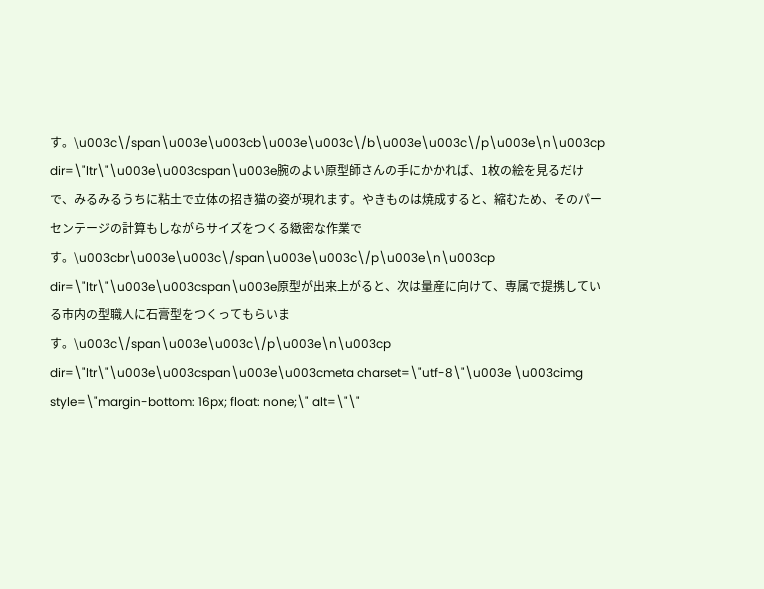す。\u003c\/span\u003e\u003cb\u003e\u003c\/b\u003e\u003c\/p\u003e\n\u003cp dir=\"ltr\"\u003e\u003cspan\u003e腕のよい原型師さんの手にかかれば、1枚の絵を見るだけで、みるみるうちに粘土で立体の招き猫の姿が現れます。やきものは焼成すると、縮むため、そのパーセンテージの計算もしながらサイズをつくる緻密な作業です。\u003cbr\u003e\u003c\/span\u003e\u003c\/p\u003e\n\u003cp dir=\"ltr\"\u003e\u003cspan\u003e原型が出来上がると、次は量産に向けて、専属で提携している市内の型職人に石膏型をつくってもらいます。\u003c\/span\u003e\u003c\/p\u003e\n\u003cp dir=\"ltr\"\u003e\u003cspan\u003e\u003cmeta charset=\"utf-8\"\u003e \u003cimg style=\"margin-bottom: 16px; float: none;\" alt=\"\"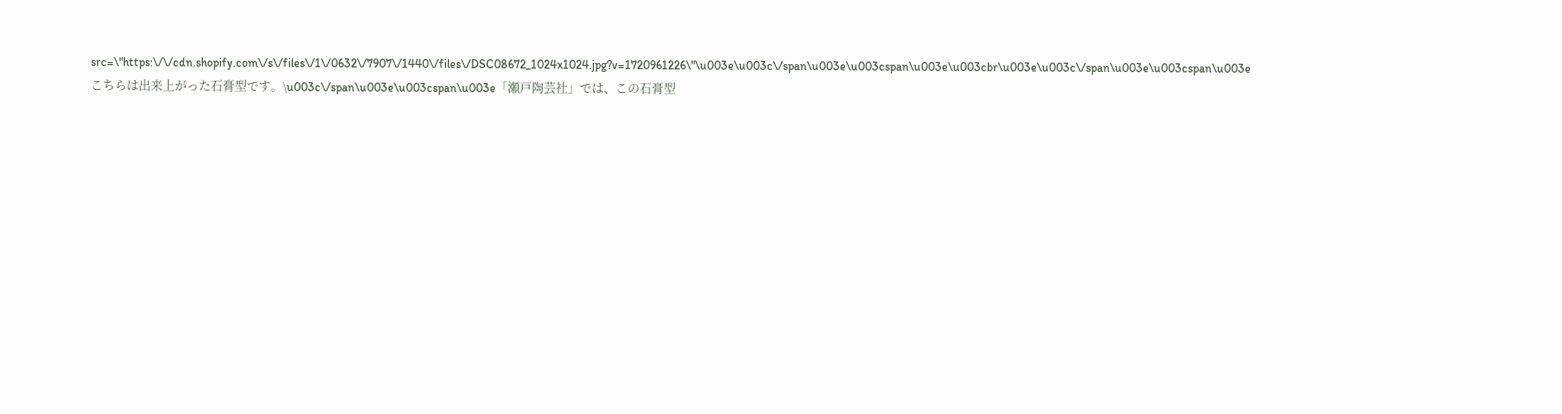src=\"https:\/\/cdn.shopify.com\/s\/files\/1\/0632\/7907\/1440\/files\/DSC08672_1024x1024.jpg?v=1720961226\"\u003e\u003c\/span\u003e\u003cspan\u003e\u003cbr\u003e\u003c\/span\u003e\u003cspan\u003eこちらは出来上がった石膏型です。\u003c\/span\u003e\u003cspan\u003e「瀬戸陶芸社」では、この石膏型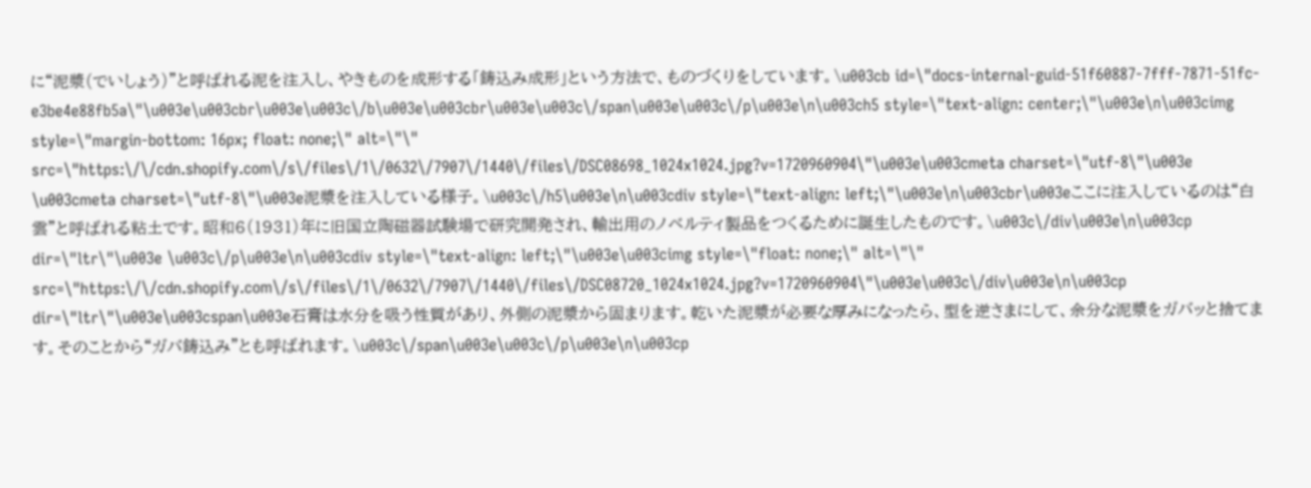に“泥漿（でいしょう）”と呼ばれる泥を注入し、やきものを成形する「鋳込み成形」という方法で、ものづくりをしています。\u003cb id=\"docs-internal-guid-51f60887-7fff-7871-51fc-e3be4e88fb5a\"\u003e\u003cbr\u003e\u003c\/b\u003e\u003cbr\u003e\u003c\/span\u003e\u003c\/p\u003e\n\u003ch5 style=\"text-align: center;\"\u003e\n\u003cimg style=\"margin-bottom: 16px; float: none;\" alt=\"\" src=\"https:\/\/cdn.shopify.com\/s\/files\/1\/0632\/7907\/1440\/files\/DSC08698_1024x1024.jpg?v=1720960904\"\u003e\u003cmeta charset=\"utf-8\"\u003e \u003cmeta charset=\"utf-8\"\u003e泥漿を注入している様子。\u003c\/h5\u003e\n\u003cdiv style=\"text-align: left;\"\u003e\n\u003cbr\u003eここに注入しているのは“白雲”と呼ばれる粘土です。昭和6（1931）年に旧国立陶磁器試験場で研究開発され、輸出用のノベルティ製品をつくるために誕生したものです。\u003c\/div\u003e\n\u003cp dir=\"ltr\"\u003e \u003c\/p\u003e\n\u003cdiv style=\"text-align: left;\"\u003e\u003cimg style=\"float: none;\" alt=\"\" src=\"https:\/\/cdn.shopify.com\/s\/files\/1\/0632\/7907\/1440\/files\/DSC08720_1024x1024.jpg?v=1720960904\"\u003e\u003c\/div\u003e\n\u003cp dir=\"ltr\"\u003e\u003cspan\u003e石膏は水分を吸う性質があり、外側の泥漿から固まります。乾いた泥漿が必要な厚みになったら、型を逆さまにして、余分な泥漿をガバッと捨てます。そのことから“ガバ鋳込み”とも呼ばれます。\u003c\/span\u003e\u003c\/p\u003e\n\u003cp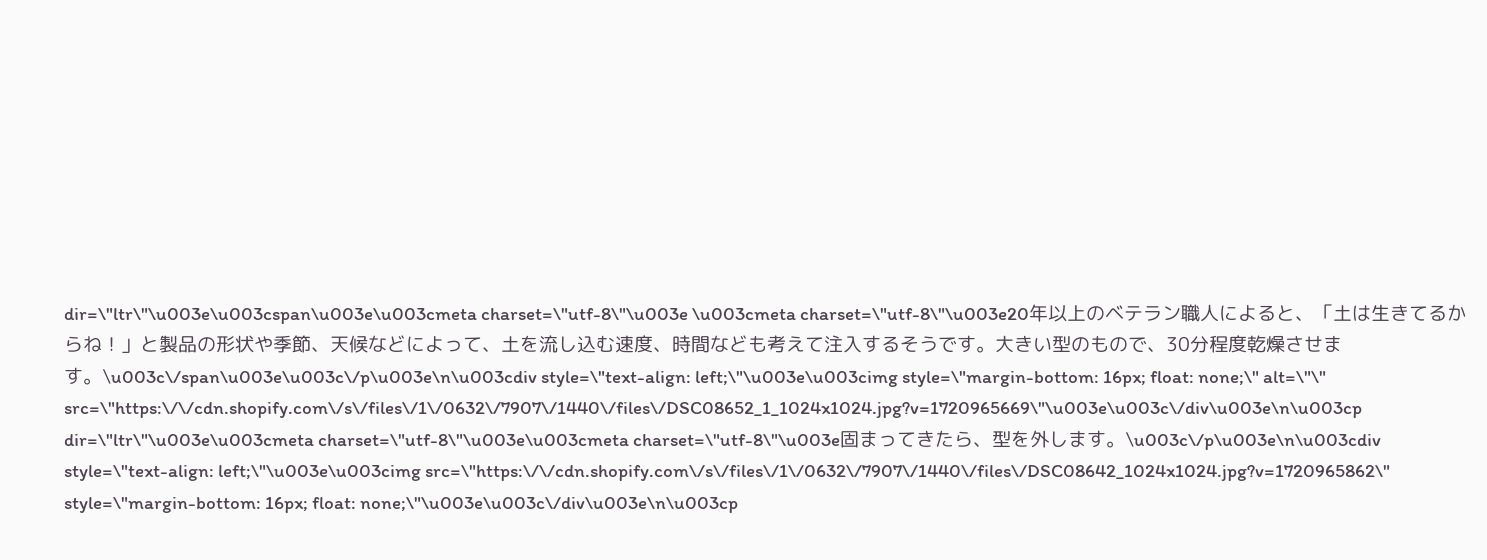dir=\"ltr\"\u003e\u003cspan\u003e\u003cmeta charset=\"utf-8\"\u003e \u003cmeta charset=\"utf-8\"\u003e20年以上のベテラン職人によると、「土は生きてるからね！」と製品の形状や季節、天候などによって、土を流し込む速度、時間なども考えて注入するそうです。大きい型のもので、30分程度乾燥させます。\u003c\/span\u003e\u003c\/p\u003e\n\u003cdiv style=\"text-align: left;\"\u003e\u003cimg style=\"margin-bottom: 16px; float: none;\" alt=\"\" src=\"https:\/\/cdn.shopify.com\/s\/files\/1\/0632\/7907\/1440\/files\/DSC08652_1_1024x1024.jpg?v=1720965669\"\u003e\u003c\/div\u003e\n\u003cp dir=\"ltr\"\u003e\u003cmeta charset=\"utf-8\"\u003e\u003cmeta charset=\"utf-8\"\u003e固まってきたら、型を外します。\u003c\/p\u003e\n\u003cdiv style=\"text-align: left;\"\u003e\u003cimg src=\"https:\/\/cdn.shopify.com\/s\/files\/1\/0632\/7907\/1440\/files\/DSC08642_1024x1024.jpg?v=1720965862\" style=\"margin-bottom: 16px; float: none;\"\u003e\u003c\/div\u003e\n\u003cp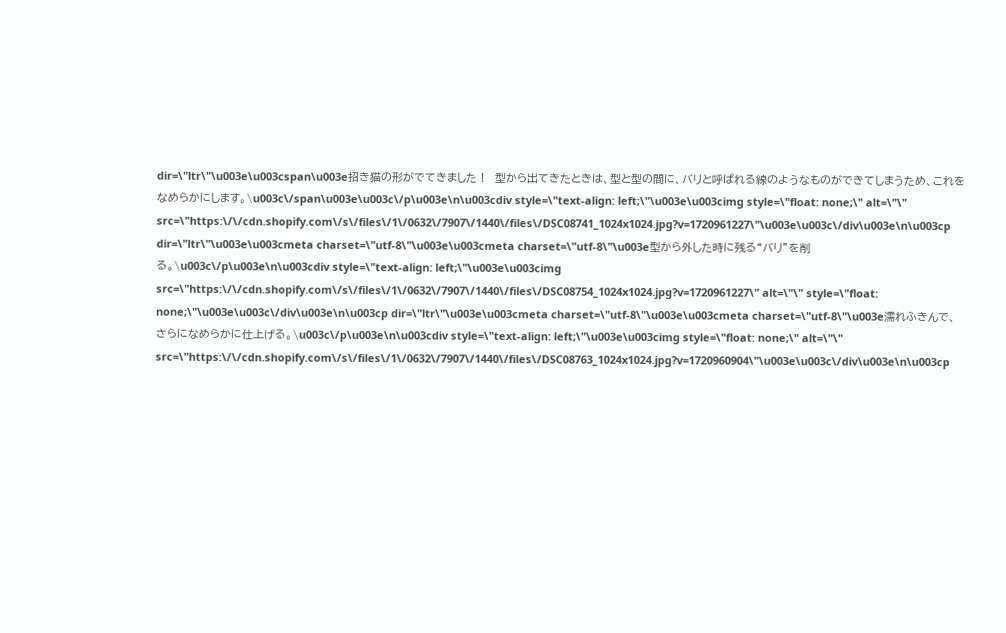dir=\"ltr\"\u003e\u003cspan\u003e招き猫の形がでてきました！　型から出てきたときは、型と型の間に、バリと呼ばれる線のようなものができてしまうため、これをなめらかにします。\u003c\/span\u003e\u003c\/p\u003e\n\u003cdiv style=\"text-align: left;\"\u003e\u003cimg style=\"float: none;\" alt=\"\" src=\"https:\/\/cdn.shopify.com\/s\/files\/1\/0632\/7907\/1440\/files\/DSC08741_1024x1024.jpg?v=1720961227\"\u003e\u003c\/div\u003e\n\u003cp dir=\"ltr\"\u003e\u003cmeta charset=\"utf-8\"\u003e\u003cmeta charset=\"utf-8\"\u003e型から外した時に残る“バリ”を削る。\u003c\/p\u003e\n\u003cdiv style=\"text-align: left;\"\u003e\u003cimg src=\"https:\/\/cdn.shopify.com\/s\/files\/1\/0632\/7907\/1440\/files\/DSC08754_1024x1024.jpg?v=1720961227\" alt=\"\" style=\"float: none;\"\u003e\u003c\/div\u003e\n\u003cp dir=\"ltr\"\u003e\u003cmeta charset=\"utf-8\"\u003e\u003cmeta charset=\"utf-8\"\u003e濡れふきんで、さらになめらかに仕上げる。\u003c\/p\u003e\n\u003cdiv style=\"text-align: left;\"\u003e\u003cimg style=\"float: none;\" alt=\"\" src=\"https:\/\/cdn.shopify.com\/s\/files\/1\/0632\/7907\/1440\/files\/DSC08763_1024x1024.jpg?v=1720960904\"\u003e\u003c\/div\u003e\n\u003cp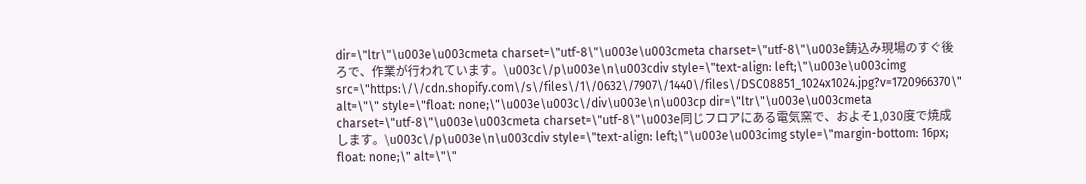dir=\"ltr\"\u003e\u003cmeta charset=\"utf-8\"\u003e\u003cmeta charset=\"utf-8\"\u003e鋳込み現場のすぐ後ろで、作業が行われています。\u003c\/p\u003e\n\u003cdiv style=\"text-align: left;\"\u003e\u003cimg src=\"https:\/\/cdn.shopify.com\/s\/files\/1\/0632\/7907\/1440\/files\/DSC08851_1024x1024.jpg?v=1720966370\" alt=\"\" style=\"float: none;\"\u003e\u003c\/div\u003e\n\u003cp dir=\"ltr\"\u003e\u003cmeta charset=\"utf-8\"\u003e\u003cmeta charset=\"utf-8\"\u003e同じフロアにある電気窯で、およそ1,030度で焼成します。\u003c\/p\u003e\n\u003cdiv style=\"text-align: left;\"\u003e\u003cimg style=\"margin-bottom: 16px; float: none;\" alt=\"\"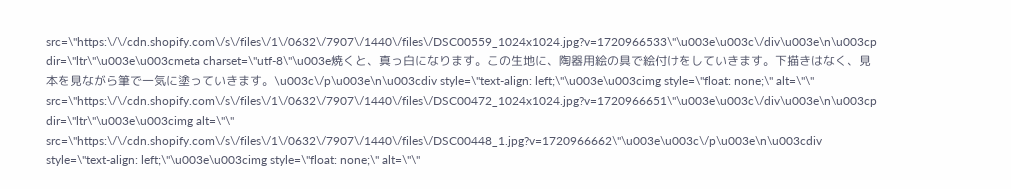src=\"https:\/\/cdn.shopify.com\/s\/files\/1\/0632\/7907\/1440\/files\/DSC00559_1024x1024.jpg?v=1720966533\"\u003e\u003c\/div\u003e\n\u003cp dir=\"ltr\"\u003e\u003cmeta charset=\"utf-8\"\u003e焼くと、真っ白になります。この生地に、陶器用絵の具で絵付けをしていきます。下描きはなく、見本を見ながら筆で一気に塗っていきます。\u003c\/p\u003e\n\u003cdiv style=\"text-align: left;\"\u003e\u003cimg style=\"float: none;\" alt=\"\" src=\"https:\/\/cdn.shopify.com\/s\/files\/1\/0632\/7907\/1440\/files\/DSC00472_1024x1024.jpg?v=1720966651\"\u003e\u003c\/div\u003e\n\u003cp dir=\"ltr\"\u003e\u003cimg alt=\"\" src=\"https:\/\/cdn.shopify.com\/s\/files\/1\/0632\/7907\/1440\/files\/DSC00448_1.jpg?v=1720966662\"\u003e\u003c\/p\u003e\n\u003cdiv style=\"text-align: left;\"\u003e\u003cimg style=\"float: none;\" alt=\"\"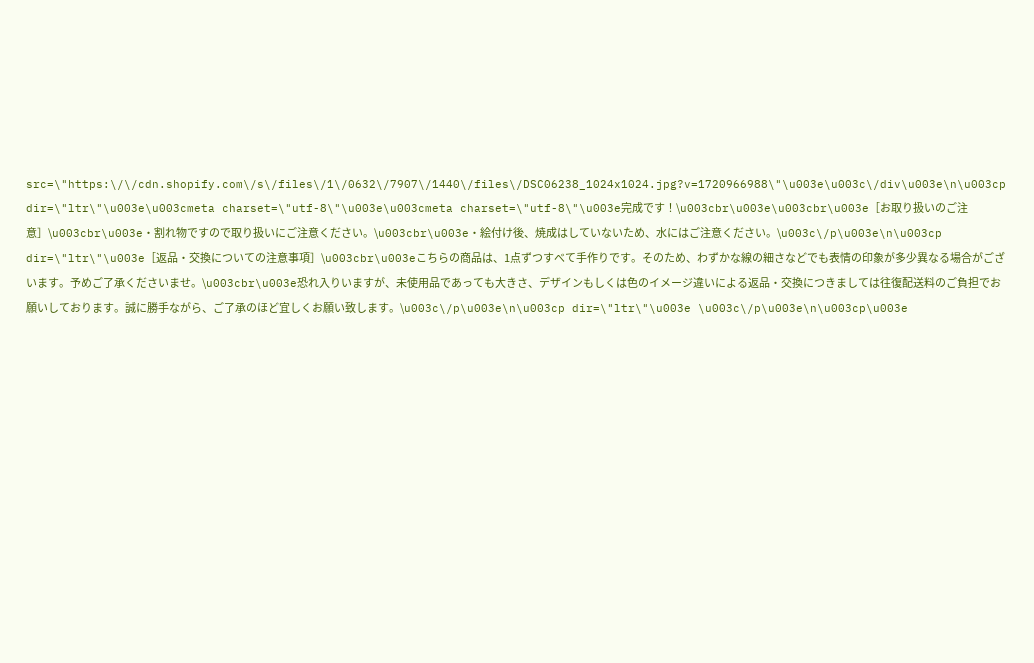src=\"https:\/\/cdn.shopify.com\/s\/files\/1\/0632\/7907\/1440\/files\/DSC06238_1024x1024.jpg?v=1720966988\"\u003e\u003c\/div\u003e\n\u003cp dir=\"ltr\"\u003e\u003cmeta charset=\"utf-8\"\u003e\u003cmeta charset=\"utf-8\"\u003e完成です！\u003cbr\u003e\u003cbr\u003e［お取り扱いのご注意］\u003cbr\u003e・割れ物ですので取り扱いにご注意ください。\u003cbr\u003e・絵付け後、焼成はしていないため、水にはご注意ください。\u003c\/p\u003e\n\u003cp dir=\"ltr\"\u003e［返品・交換についての注意事項］\u003cbr\u003eこちらの商品は、1点ずつすべて手作りです。そのため、わずかな線の細さなどでも表情の印象が多少異なる場合がございます。予めご了承くださいませ。\u003cbr\u003e恐れ入りいますが、未使用品であっても大きさ、デザインもしくは色のイメージ違いによる返品・交換につきましては往復配送料のご負担でお願いしております。誠に勝手ながら、ご了承のほど宜しくお願い致します。\u003c\/p\u003e\n\u003cp dir=\"ltr\"\u003e \u003c\/p\u003e\n\u003cp\u003e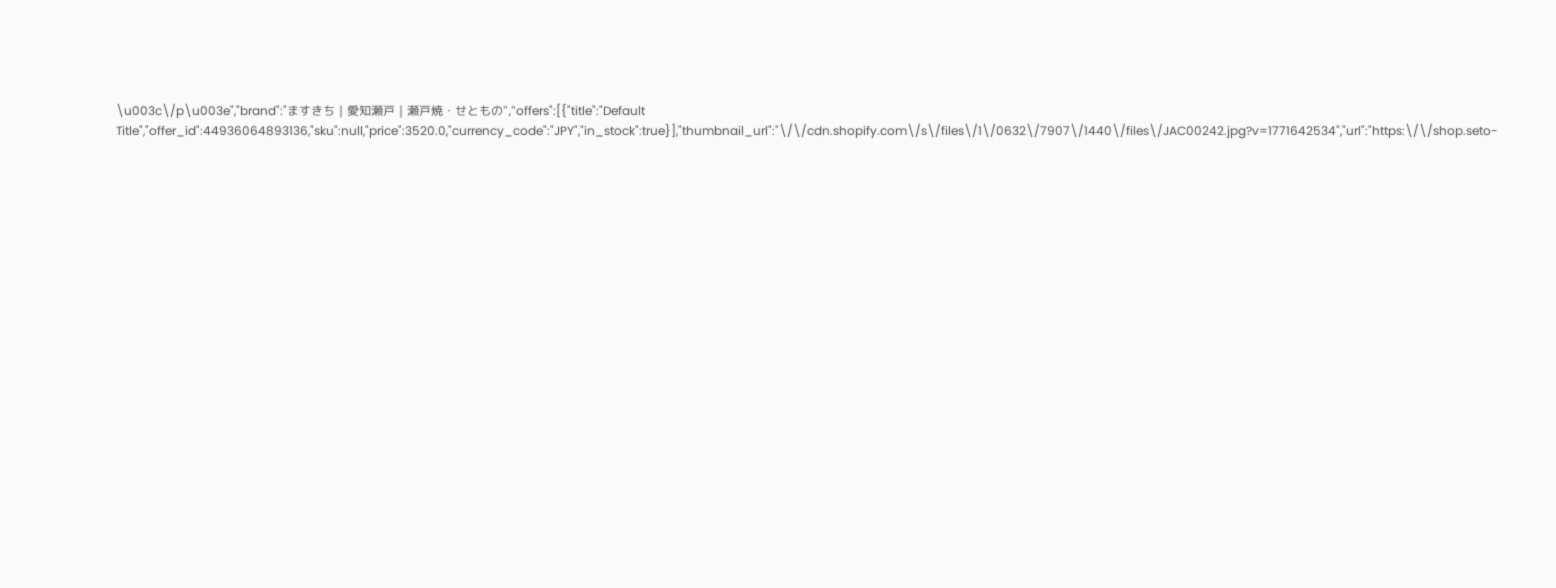\u003c\/p\u003e","brand":"ますきち｜愛知瀬戸｜瀬戸焼・せともの","offers":[{"title":"Default Title","offer_id":44936064893136,"sku":null,"price":3520.0,"currency_code":"JPY","in_stock":true}],"thumbnail_url":"\/\/cdn.shopify.com\/s\/files\/1\/0632\/7907\/1440\/files\/JAC00242.jpg?v=1771642534","url":"https:\/\/shop.seto-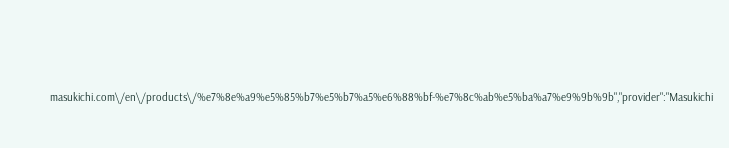masukichi.com\/en\/products\/%e7%8e%a9%e5%85%b7%e5%b7%a5%e6%88%bf-%e7%8c%ab%e5%ba%a7%e9%9b%9b","provider":"Masukichi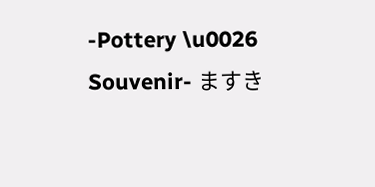-Pottery \u0026 Souvenir- ますき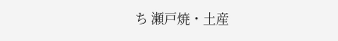ち 瀬戸焼・土産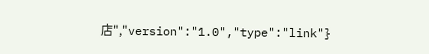店","version":"1.0","type":"link"}